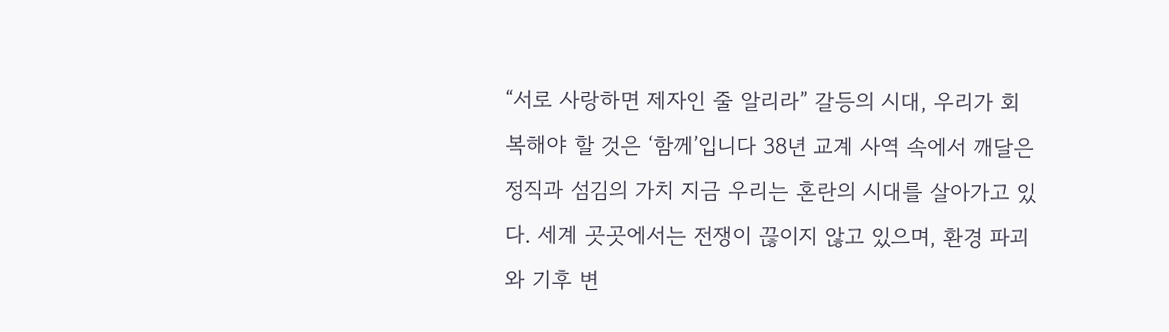“서로 사랑하면 제자인 줄 알리라” 갈등의 시대, 우리가 회복해야 할 것은 ‘함께’입니다 38년 교계 사역 속에서 깨달은 정직과 섬김의 가치 지금 우리는 혼란의 시대를 살아가고 있다. 세계 곳곳에서는 전쟁이 끊이지 않고 있으며, 환경 파괴와 기후 변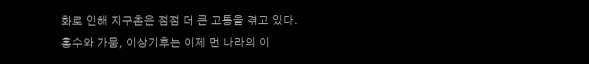화로 인해 지구촌은 점점 더 큰 고통을 겪고 있다. 홍수와 가뭄, 이상기후는 이제 먼 나라의 이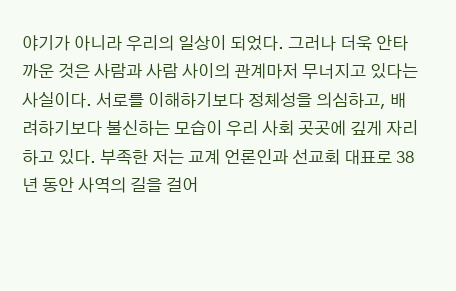야기가 아니라 우리의 일상이 되었다. 그러나 더욱 안타까운 것은 사람과 사람 사이의 관계마저 무너지고 있다는 사실이다. 서로를 이해하기보다 정체성을 의심하고, 배려하기보다 불신하는 모습이 우리 사회 곳곳에 깊게 자리하고 있다. 부족한 저는 교계 언론인과 선교회 대표로 38년 동안 사역의 길을 걸어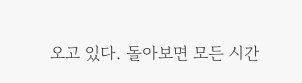오고 있다. 돌아보면 모든 시간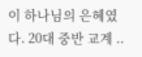이 하나님의 은혜였다. 20대 중반 교계 ..